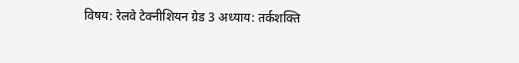विषय: रेलवे टेक्नीशियन ग्रेड 3 अध्याय: तर्कशक्ति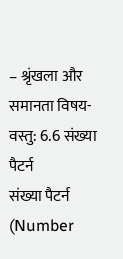– श्रृंखला और समानता विषय-वस्तु: 6.6 संख्या पैटर्न
संख्या पैटर्न (Number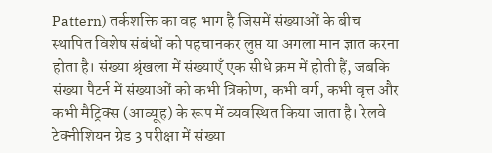Pattern) तर्कशक्ति का वह भाग है जिसमें संख्याओं के बीच स्थापित विशेष संबंधों को पहचानकर लुप्त या अगला मान ज्ञात करना होता है। संख्या श्रृंखला में संख्याएँ एक सीधे क्रम में होती हैं, जबकि संख्या पैटर्न में संख्याओं को कभी त्रिकोण, कभी वर्ग, कभी वृत्त और कभी मैट्रिक्स (आव्यूह) के रूप में व्यवस्थित किया जाता है। रेलवे टेक्नीशियन ग्रेड 3 परीक्षा में संख्या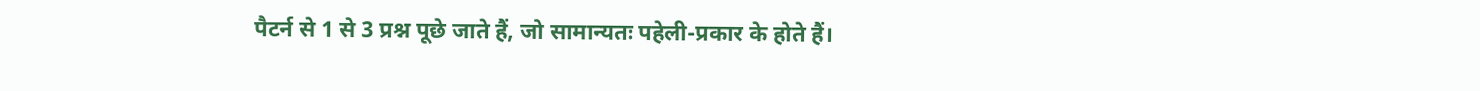पैटर्न से 1 से 3 प्रश्न पूछे जाते हैं, जो सामान्यतः पहेली-प्रकार के होते हैं।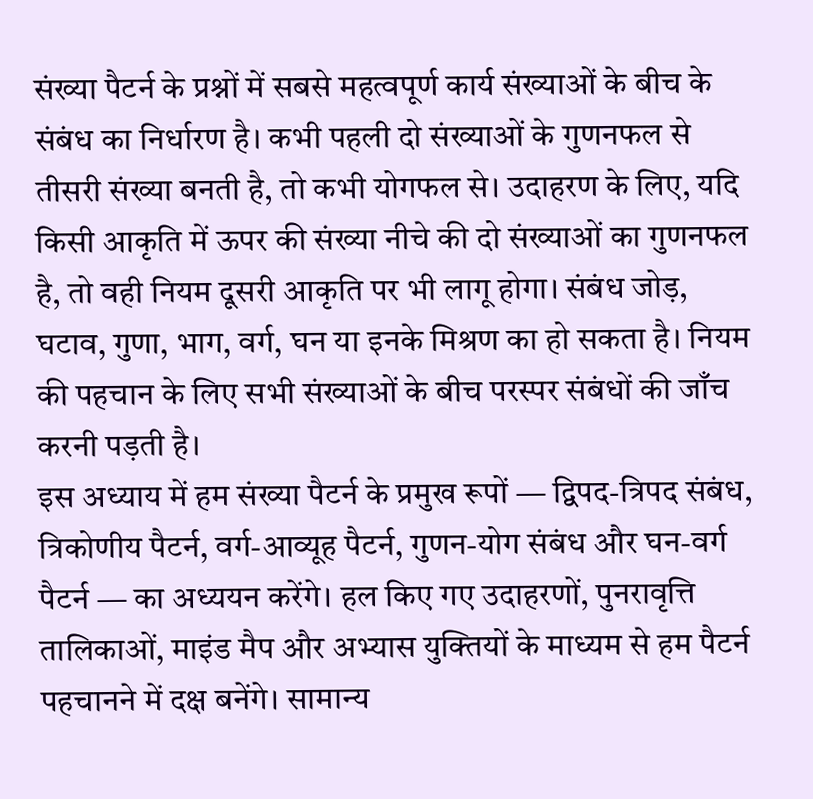संख्या पैटर्न के प्रश्नों में सबसे महत्वपूर्ण कार्य संख्याओं के बीच के संबंध का निर्धारण है। कभी पहली दो संख्याओं के गुणनफल से तीसरी संख्या बनती है, तो कभी योगफल से। उदाहरण के लिए, यदि किसी आकृति में ऊपर की संख्या नीचे की दो संख्याओं का गुणनफल है, तो वही नियम दूसरी आकृति पर भी लागू होगा। संबंध जोड़, घटाव, गुणा, भाग, वर्ग, घन या इनके मिश्रण का हो सकता है। नियम की पहचान के लिए सभी संख्याओं के बीच परस्पर संबंधों की जाँच करनी पड़ती है।
इस अध्याय में हम संख्या पैटर्न के प्रमुख रूपों — द्विपद-त्रिपद संबंध, त्रिकोणीय पैटर्न, वर्ग-आव्यूह पैटर्न, गुणन-योग संबंध और घन-वर्ग पैटर्न — का अध्ययन करेंगे। हल किए गए उदाहरणों, पुनरावृत्ति तालिकाओं, माइंड मैप और अभ्यास युक्तियों के माध्यम से हम पैटर्न पहचानने में दक्ष बनेंगे। सामान्य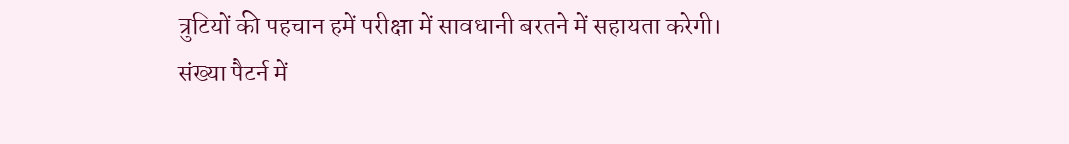त्रुटियों की पहचान हमें परीक्षा में सावधानी बरतने में सहायता करेगी।
संख्या पैटर्न में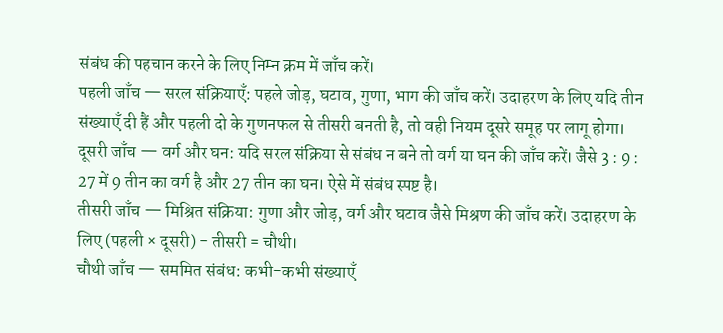संबंध की पहचान करने के लिए निम्न क्रम में जाँच करें।
पहली जाँच — सरल संक्रियाएँ: पहले जोड़, घटाव, गुणा, भाग की जाँच करें। उदाहरण के लिए यदि तीन संख्याएँ दी हैं और पहली दो के गुणनफल से तीसरी बनती है, तो वही नियम दूसरे समूह पर लागू होगा।
दूसरी जाँच — वर्ग और घन: यदि सरल संक्रिया से संबंध न बने तो वर्ग या घन की जाँच करें। जैसे 3 : 9 : 27 में 9 तीन का वर्ग है और 27 तीन का घन। ऐसे में संबंध स्पष्ट है।
तीसरी जाँच — मिश्रित संक्रिया: गुणा और जोड़, वर्ग और घटाव जैसे मिश्रण की जाँच करें। उदाहरण के लिए (पहली × दूसरी) - तीसरी = चौथी।
चौथी जाँच — सममित संबंध: कभी-कभी संख्याएँ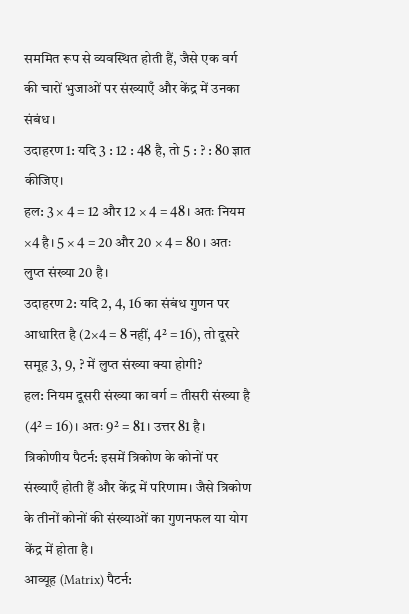सममित रूप से व्यवस्थित होती हैं, जैसे एक वर्ग की चारों भुजाओं पर संख्याएँ और केंद्र में उनका संबंध।
उदाहरण 1: यदि 3 : 12 : 48 है, तो 5 : ? : 80 ज्ञात कीजिए।
हल: 3 × 4 = 12 और 12 × 4 = 48। अतः नियम ×4 है। 5 × 4 = 20 और 20 × 4 = 80। अतः लुप्त संख्या 20 है।
उदाहरण 2: यदि 2, 4, 16 का संबंध गुणन पर आधारित है (2×4 = 8 नहीं, 4² = 16), तो दूसरे समूह 3, 9, ? में लुप्त संख्या क्या होगी?
हल: नियम दूसरी संख्या का वर्ग = तीसरी संख्या है (4² = 16)। अतः 9² = 81। उत्तर 81 है।
त्रिकोणीय पैटर्न: इसमें त्रिकोण के कोनों पर संख्याएँ होती हैं और केंद्र में परिणाम। जैसे त्रिकोण के तीनों कोनों की संख्याओं का गुणनफल या योग केंद्र में होता है।
आव्यूह (Matrix) पैटर्न: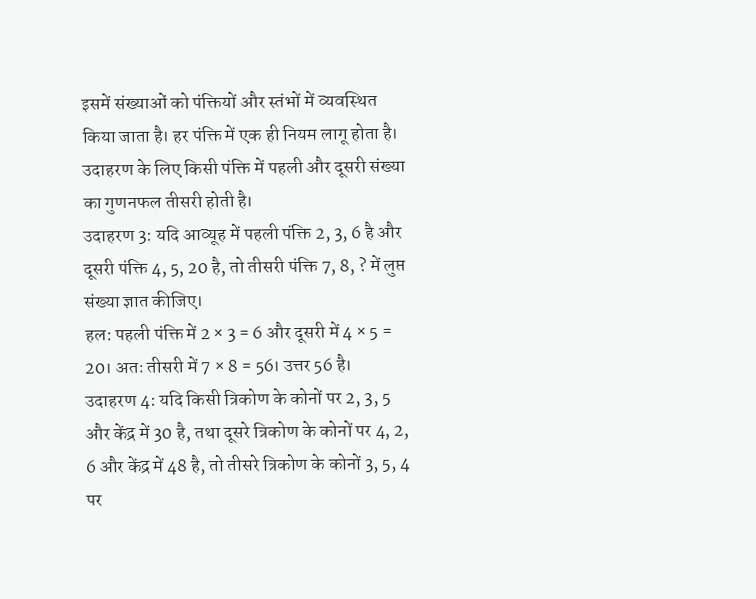इसमें संख्याओं को पंक्तियों और स्तंभों में व्यवस्थित किया जाता है। हर पंक्ति में एक ही नियम लागू होता है। उदाहरण के लिए किसी पंक्ति में पहली और दूसरी संख्या का गुणनफल तीसरी होती है।
उदाहरण 3: यदि आव्यूह में पहली पंक्ति 2, 3, 6 है और दूसरी पंक्ति 4, 5, 20 है, तो तीसरी पंक्ति 7, 8, ? में लुप्त संख्या ज्ञात कीजिए।
हल: पहली पंक्ति में 2 × 3 = 6 और दूसरी में 4 × 5 = 20। अतः तीसरी में 7 × 8 = 56। उत्तर 56 है।
उदाहरण 4: यदि किसी त्रिकोण के कोनों पर 2, 3, 5 और केंद्र में 30 है, तथा दूसरे त्रिकोण के कोनों पर 4, 2, 6 और केंद्र में 48 है, तो तीसरे त्रिकोण के कोनों 3, 5, 4 पर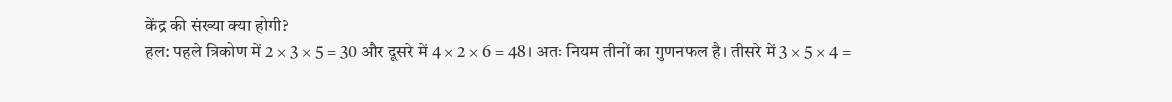केंद्र की संख्या क्या होगी?
हल: पहले त्रिकोण में 2 × 3 × 5 = 30 और दूसरे में 4 × 2 × 6 = 48। अतः नियम तीनों का गुणनफल है। तीसरे में 3 × 5 × 4 =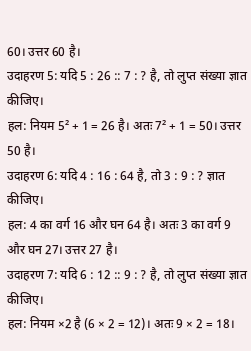60। उत्तर 60 है।
उदाहरण 5: यदि 5 : 26 :: 7 : ? है, तो लुप्त संख्या ज्ञात कीजिए।
हल: नियम 5² + 1 = 26 है। अतः 7² + 1 = 50। उत्तर 50 है।
उदाहरण 6: यदि 4 : 16 : 64 है, तो 3 : 9 : ? ज्ञात कीजिए।
हल: 4 का वर्ग 16 और घन 64 है। अतः 3 का वर्ग 9 और घन 27। उत्तर 27 है।
उदाहरण 7: यदि 6 : 12 :: 9 : ? है, तो लुप्त संख्या ज्ञात कीजिए।
हल: नियम ×2 है (6 × 2 = 12)। अतः 9 × 2 = 18।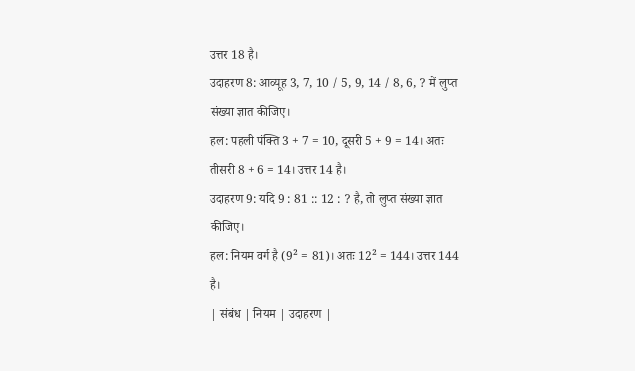उत्तर 18 है।
उदाहरण 8: आव्यूह 3, 7, 10 / 5, 9, 14 / 8, 6, ? में लुप्त संख्या ज्ञात कीजिए।
हल: पहली पंक्ति 3 + 7 = 10, दूसरी 5 + 9 = 14। अतः तीसरी 8 + 6 = 14। उत्तर 14 है।
उदाहरण 9: यदि 9 : 81 :: 12 : ? है, तो लुप्त संख्या ज्ञात कीजिए।
हल: नियम वर्ग है (9² = 81)। अतः 12² = 144। उत्तर 144 है।
| संबंध | नियम | उदाहरण |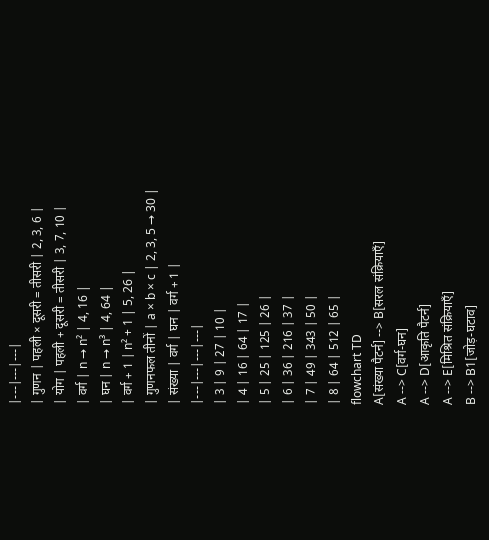|---|---|---|
| गुणन | पहली × दूसरी = तीसरी | 2, 3, 6 |
| योग | पहली + दूसरी = तीसरी | 3, 7, 10 |
| वर्ग | n → n² | 4, 16 |
| घन | n → n³ | 4, 64 |
| वर्ग + 1 | n² + 1 | 5, 26 |
| गुणनफल तीनों | a × b × c | 2, 3, 5 → 30 |
| संख्या | वर्ग | घन | वर्ग + 1 |
|---|---|---|---|
| 3 | 9 | 27 | 10 |
| 4 | 16 | 64 | 17 |
| 5 | 25 | 125 | 26 |
| 6 | 36 | 216 | 37 |
| 7 | 49 | 343 | 50 |
| 8 | 64 | 512 | 65 |
flowchart TD
A[संख्या पैटर्न] --> B[सरल संक्रियाएँ]
A --> C[वर्ग-घन]
A --> D[आकृति पैटर्न]
A --> E[मिश्रित संक्रियाएँ]
B --> B1[जोड़-घटाव]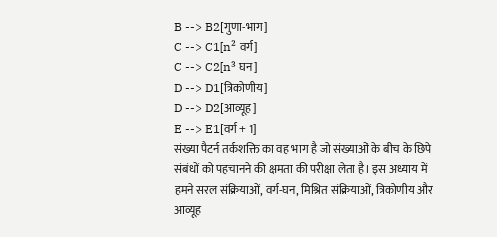B --> B2[गुणा-भाग]
C --> C1[n² वर्ग]
C --> C2[n³ घन]
D --> D1[त्रिकोणीय]
D --> D2[आव्यूह]
E --> E1[वर्ग + 1]
संख्या पैटर्न तर्कशक्ति का वह भाग है जो संख्याओं के बीच के छिपे संबंधों को पहचानने की क्षमता की परीक्षा लेता है। इस अध्याय में हमने सरल संक्रियाओं, वर्ग-घन, मिश्रित संक्रियाओं, त्रिकोणीय और आव्यूह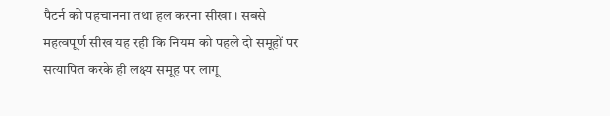पैटर्न को पहचानना तथा हल करना सीखा। सबसे महत्वपूर्ण सीख यह रही कि नियम को पहले दो समूहों पर सत्यापित करके ही लक्ष्य समूह पर लागू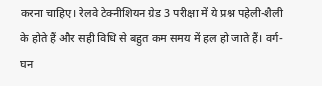करना चाहिए। रेलवे टेक्नीशियन ग्रेड 3 परीक्षा में ये प्रश्न पहेली-शैली के होते हैं और सही विधि से बहुत कम समय में हल हो जाते हैं। वर्ग-घन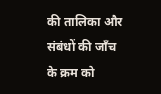की तालिका और संबंधों की जाँच के क्रम को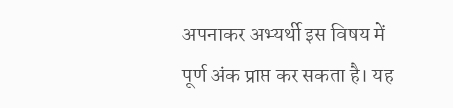अपनाकर अभ्यर्थी इस विषय में पूर्ण अंक प्राप्त कर सकता है। यह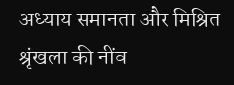अध्याय समानता और मिश्रित श्रृंखला की नींव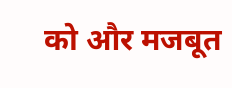को और मजबूत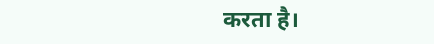करता है।